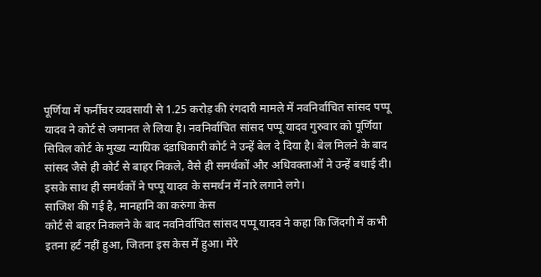पूर्णिया में फर्नीचर व्यवसायी से 1.25 करोड़ की रंगदारी मामले में नवनिर्वाचित सांसद पप्पू यादव ने कोर्ट से जमानत ले लिया है। नवनिर्वाचित सांसद पप्पू यादव गुरुवार को पूर्णिया सिविल कोर्ट के मुख्य न्यायिक दंडाधिकारी कोर्ट ने उन्हें बेल दे दिया है। बेल मिलने के बाद सांसद जैसे ही कोर्ट से बाहर निकले, वैसे ही समर्थकों और अधिवक्ताओं ने उन्हें बधाई दी। इसके साथ ही समर्थकों ने पप्पू यादव के समर्थन में नारे लगाने लगे।
साजिश की गई है, मानहानि का करुंगा केस
कोर्ट से बाहर निकलने के बाद नवनिर्वाचित सांसद पप्पू यादव ने कहा कि जिंदगी में कभी इतना हर्ट नहीं हुआ, जितना इस केस में हुआ। मेरे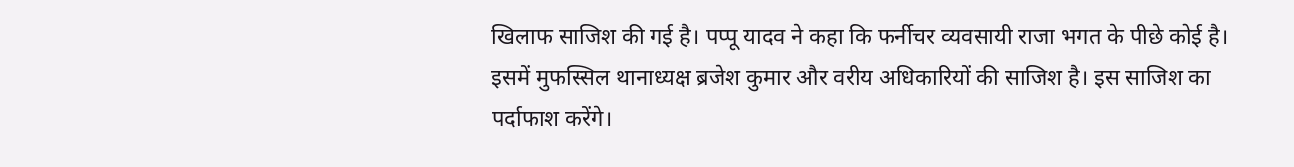खिलाफ साजिश की गई है। पप्पू यादव ने कहा कि फर्नीचर व्यवसायी राजा भगत के पीछे कोई है। इसमें मुफस्सिल थानाध्यक्ष ब्रजेश कुमार और वरीय अधिकारियों की साजिश है। इस साजिश का पर्दाफाश करेंगे।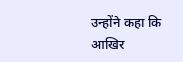उन्होंने कहा कि आखिर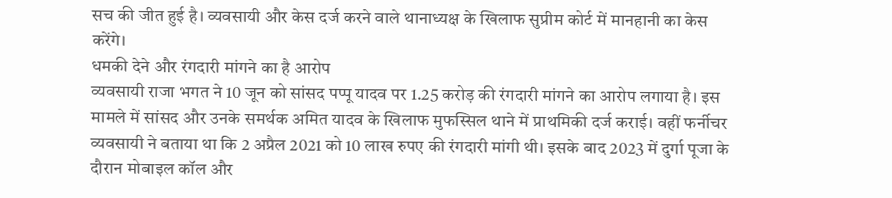सच की जीत हुई है। व्यवसायी और केस दर्ज करने वाले थानाध्यक्ष के खिलाफ सुप्रीम कोर्ट में मानहानी का केस करेंगे।
धमकी देने और रंगदारी मांगने का है आरोप
व्यवसायी राजा भगत ने 10 जून को सांसद पप्पू यादव पर 1.25 करोड़ की रंगदारी मांगने का आरोप लगाया है। इस मामले में सांसद और उनके समर्थक अमित यादव के खिलाफ मुफस्सिल थाने में प्राथमिकी दर्ज कराई। वहीं फर्नीचर व्यवसायी ने बताया था कि 2 अप्रैल 2021 को 10 लाख रुपए की रंगदारी मांगी थी। इसके बाद 2023 में दुर्गा पूजा के दौरान मोबाइल कॉल और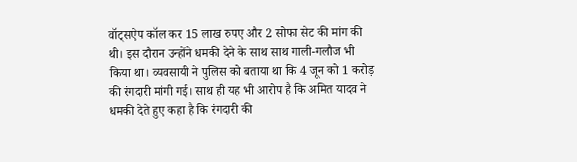वॉट्सऐप कॉल कर 15 लाख रुपए और 2 सोफा सेट की मांग की थी। इस दौरान उन्होंने धमकी देने के साथ साथ गाली-गलौज भी किया था। व्यवसायी ने पुलिस को बताया था कि 4 जून को 1 करोड़ की रंगदारी मांगी गई। साथ ही यह भी आरोप है कि अमित यादव ने धमकी देते हुए कहा है कि रंगदारी की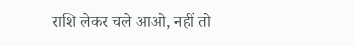राशि लेकर चले आओ, नहीं तो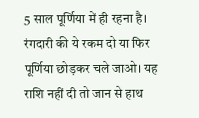5 साल पूर्णिया में ही रहना है। रंगदारी की ये रकम दो या फिर पूर्णिया छोड़कर चले जाओ। यह राशि नहीं दी तो जान से हाथ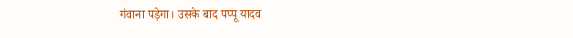गंवाना पड़ेगा। उसके बाद पप्पू यादव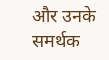और उनके समर्थक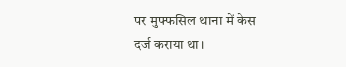पर मुफ्फसिल थाना में केस दर्ज कराया था।